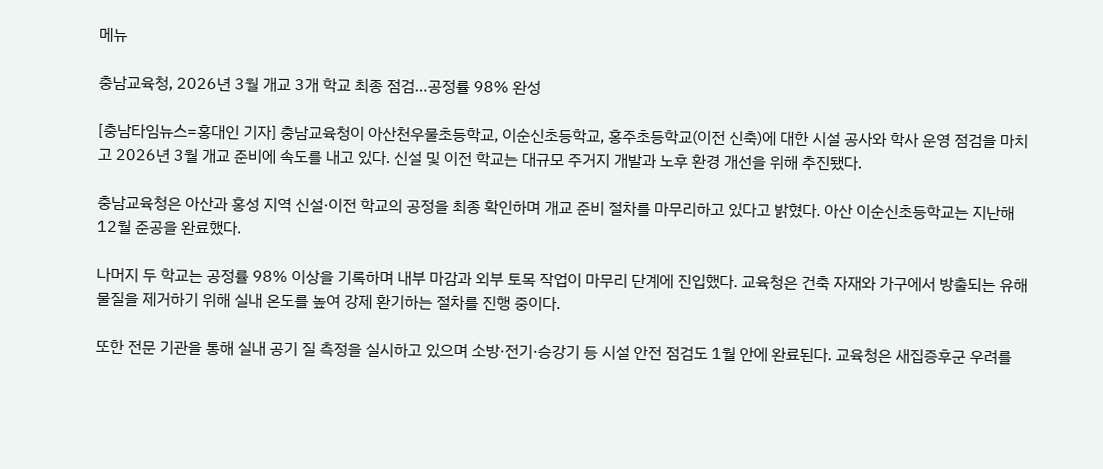메뉴

충남교육청, 2026년 3월 개교 3개 학교 최종 점검…공정률 98% 완성

[충남타임뉴스=홍대인 기자] 충남교육청이 아산천우물초등학교, 이순신초등학교, 홍주초등학교(이전 신축)에 대한 시설 공사와 학사 운영 점검을 마치고 2026년 3월 개교 준비에 속도를 내고 있다. 신설 및 이전 학교는 대규모 주거지 개발과 노후 환경 개선을 위해 추진됐다.

충남교육청은 아산과 홍성 지역 신설·이전 학교의 공정을 최종 확인하며 개교 준비 절차를 마무리하고 있다고 밝혔다. 아산 이순신초등학교는 지난해 12월 준공을 완료했다.

나머지 두 학교는 공정률 98% 이상을 기록하며 내부 마감과 외부 토목 작업이 마무리 단계에 진입했다. 교육청은 건축 자재와 가구에서 방출되는 유해물질을 제거하기 위해 실내 온도를 높여 강제 환기하는 절차를 진행 중이다.

또한 전문 기관을 통해 실내 공기 질 측정을 실시하고 있으며 소방·전기·승강기 등 시설 안전 점검도 1월 안에 완료된다. 교육청은 새집증후군 우려를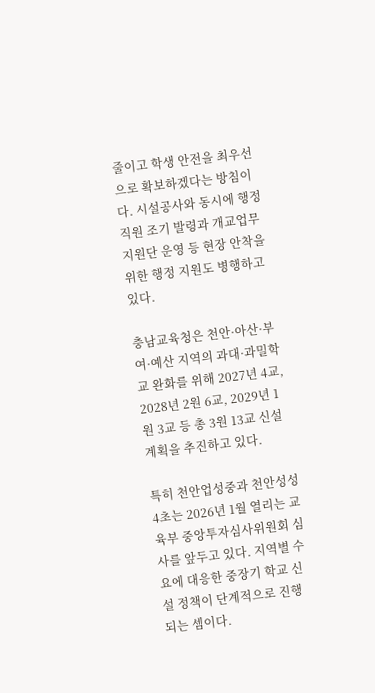줄이고 학생 안전을 최우선으로 확보하겠다는 방침이다. 시설공사와 동시에 행정직원 조기 발령과 개교업무지원단 운영 등 현장 안착을 위한 행정 지원도 병행하고 있다.

충남교육청은 천안·아산·부여·예산 지역의 과대·과밀학교 완화를 위해 2027년 4교, 2028년 2원 6교, 2029년 1원 3교 등 총 3원 13교 신설 계획을 추진하고 있다.

특히 천안업성중과 천안성성4초는 2026년 1월 열리는 교육부 중앙투자심사위원회 심사를 앞두고 있다. 지역별 수요에 대응한 중장기 학교 신설 정책이 단계적으로 진행되는 셈이다.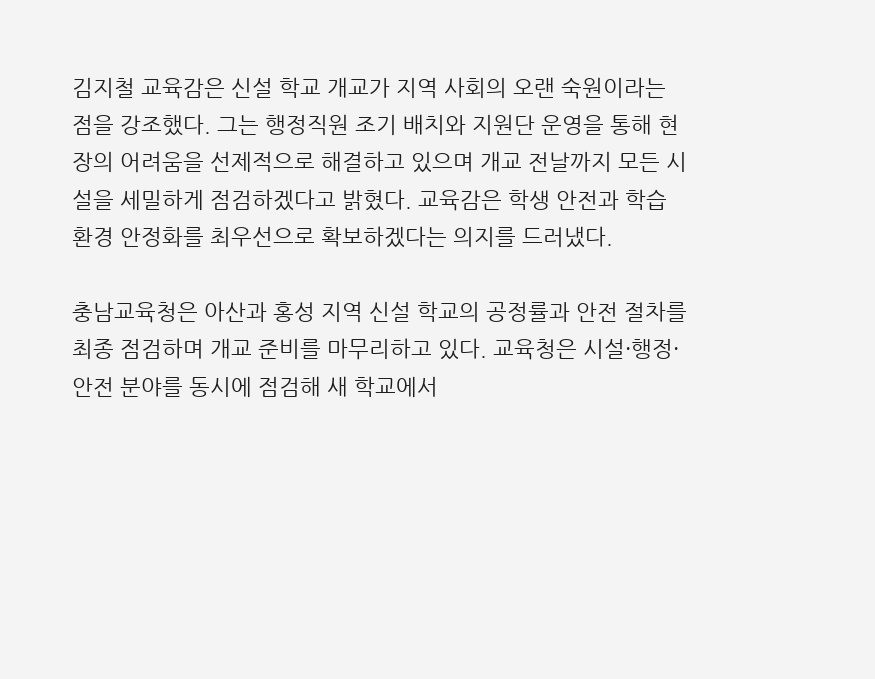김지철 교육감은 신설 학교 개교가 지역 사회의 오랜 숙원이라는 점을 강조했다. 그는 행정직원 조기 배치와 지원단 운영을 통해 현장의 어려움을 선제적으로 해결하고 있으며 개교 전날까지 모든 시설을 세밀하게 점검하겠다고 밝혔다. 교육감은 학생 안전과 학습 환경 안정화를 최우선으로 확보하겠다는 의지를 드러냈다.

충남교육청은 아산과 홍성 지역 신설 학교의 공정률과 안전 절차를 최종 점검하며 개교 준비를 마무리하고 있다. 교육청은 시설·행정·안전 분야를 동시에 점검해 새 학교에서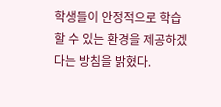학생들이 안정적으로 학습할 수 있는 환경을 제공하겠다는 방침을 밝혔다.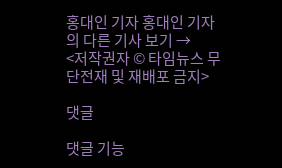홍대인 기자 홍대인 기자의 다른 기사 보기 →
<저작권자 © 타임뉴스 무단전재 및 재배포 금지>

댓글

댓글 기능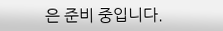은 준비 중입니다.